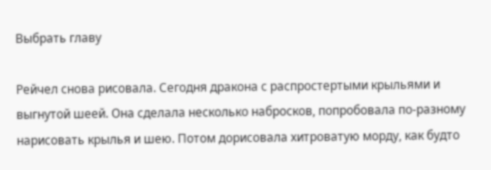Выбрать главу

Рейчел снова рисовала. Сегодня дракона с распростертыми крыльями и выгнутой шеей. Она сделала несколько набросков, попробовала по-разному нарисовать крылья и шею. Потом дорисовала хитроватую морду, как будто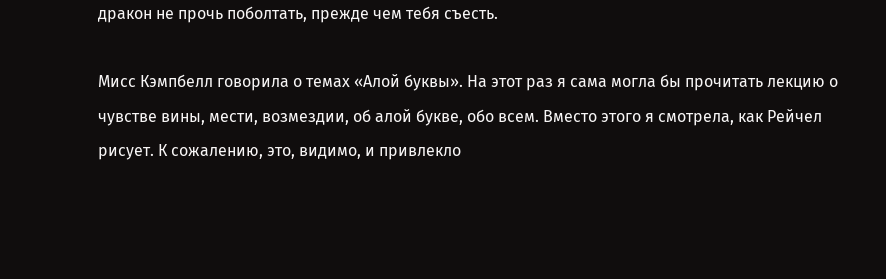дракон не прочь поболтать, прежде чем тебя съесть.

Мисс Кэмпбелл говорила о темах «Алой буквы». На этот раз я сама могла бы прочитать лекцию о чувстве вины, мести, возмездии, об алой букве, обо всем. Вместо этого я смотрела, как Рейчел рисует. К сожалению, это, видимо, и привлекло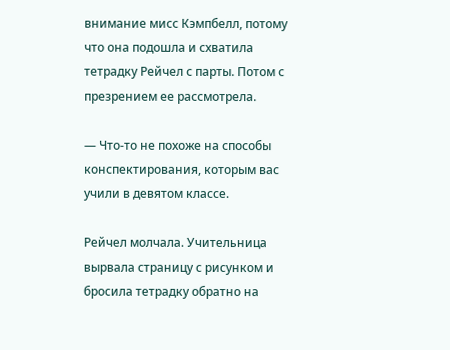внимание мисс Кэмпбелл, потому что она подошла и схватила тетрадку Рейчел с парты. Потом с презрением ее рассмотрела.

— Что-то не похоже на способы конспектирования, которым вас учили в девятом классе.

Рейчел молчала. Учительница вырвала страницу с рисунком и бросила тетрадку обратно на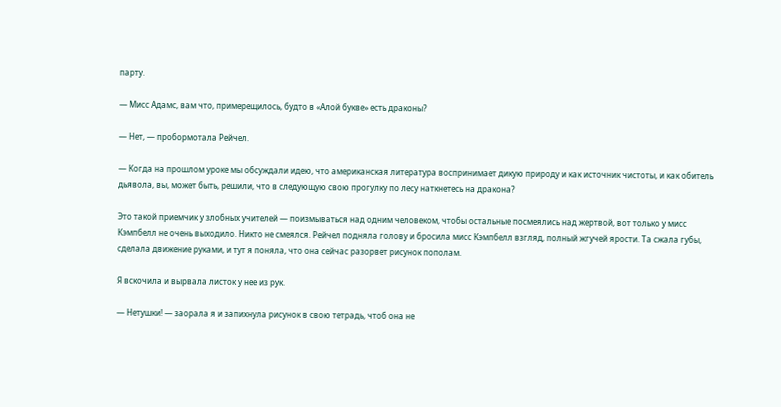парту.

— Мисс Адамс, вам что, примерещилось, будто в «Алой букве» есть драконы?

— Нет, — пробормотала Рейчел.

— Когда на прошлом уроке мы обсуждали идею, что американская литература воспринимает дикую природу и как источник чистоты, и как обитель дьявола, вы, может быть, решили, что в следующую свою прогулку по лесу наткнетесь на дракона?

Это такой приемчик у злобных учителей — поизмываться над одним человеком, чтобы остальные посмеялись над жертвой, вот только у мисс Кэмпбелл не очень выходило. Никто не смеялся. Рейчел подняла голову и бросила мисс Кэмпбелл взгляд, полный жгучей ярости. Та сжала губы, сделала движение руками, и тут я поняла, что она сейчас разорвет рисунок пополам.

Я вскочила и вырвала листок у нее из рук.

— Нетушки! — заорала я и запихнула рисунок в свою тетрадь, чтоб она не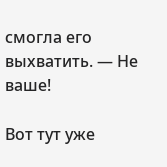смогла его выхватить. — Не ваше!

Вот тут уже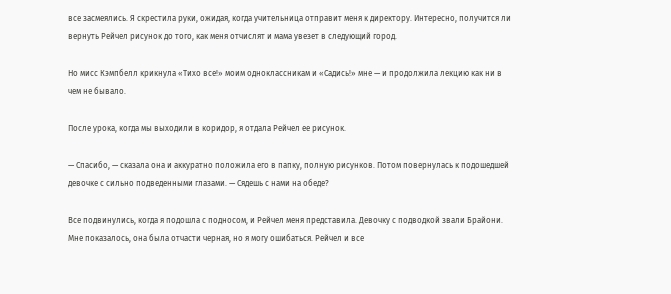все засмеялись. Я скрестила руки, ожидая, когда учительница отправит меня к директору. Интересно, получится ли вернуть Рейчел рисунок до того, как меня отчислят и мама увезет в следующий город.

Но мисс Кэмпбелл крикнула «Тихо все!» моим одноклассникам и «Садись!» мне — и продолжила лекцию как ни в чем не бывало.

После урока, когда мы выходили в коридор, я отдала Рейчел ее рисунок.

— Спасибо, — сказала она и аккуратно положила его в папку, полную рисунков. Потом повернулась к подошедшей девочке с сильно подведенными глазами. — Сядешь с нами на обеде?

Все подвинулись, когда я подошла с подносом, и Рейчел меня представила. Девочку с подводкой звали Брайони. Мне показалось, она была отчасти черная, но я могу ошибаться. Рейчел и все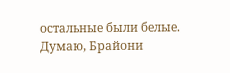остальные были белые. Думаю, Брайони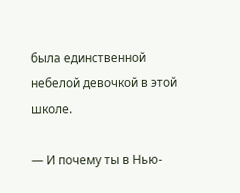была единственной небелой девочкой в этой школе.

— И почему ты в Нью-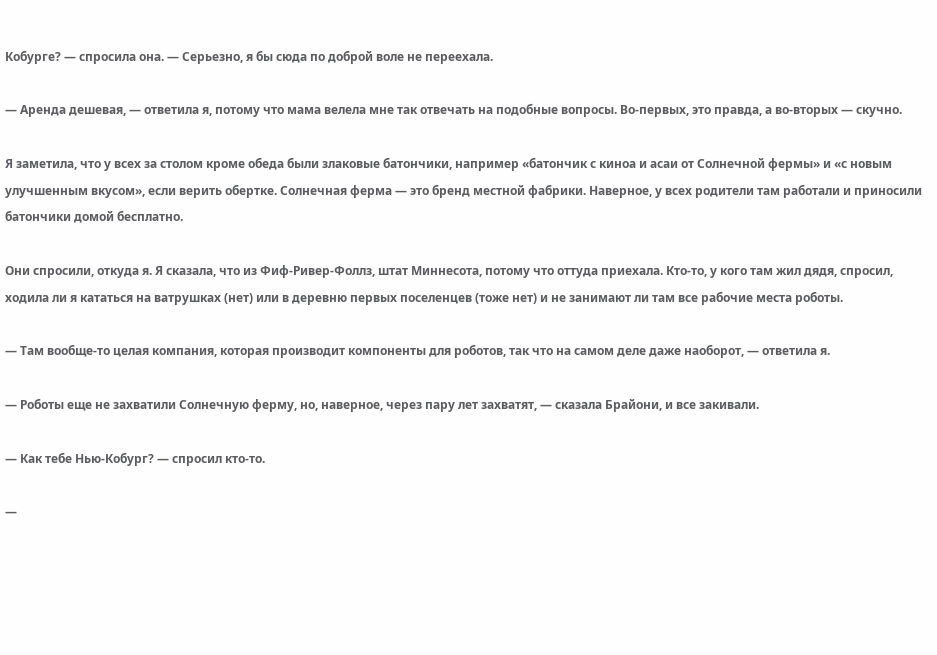Кобурге? — спросила она. — Серьезно, я бы сюда по доброй воле не переехала.

— Аренда дешевая, — ответила я, потому что мама велела мне так отвечать на подобные вопросы. Во-первых, это правда, а во-вторых — скучно.

Я заметила, что у всех за столом кроме обеда были злаковые батончики, например «батончик с киноа и асаи от Солнечной фермы» и «с новым улучшенным вкусом», если верить обертке. Солнечная ферма — это бренд местной фабрики. Наверное, у всех родители там работали и приносили батончики домой бесплатно.

Они спросили, откуда я. Я сказала, что из Фиф-Ривер-Фоллз, штат Миннесота, потому что оттуда приехала. Кто-то, у кого там жил дядя, спросил, ходила ли я кататься на ватрушках (нет) или в деревню первых поселенцев (тоже нет) и не занимают ли там все рабочие места роботы.

— Там вообще-то целая компания, которая производит компоненты для роботов, так что на самом деле даже наоборот, — ответила я.

— Роботы еще не захватили Солнечную ферму, но, наверное, через пару лет захватят, — сказала Брайони, и все закивали.

— Как тебе Нью-Кобург? — спросил кто-то.

—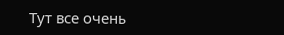Тут все очень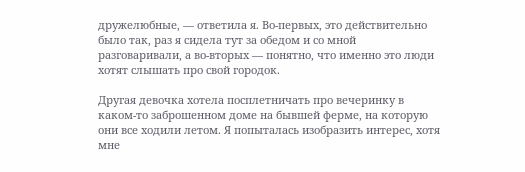дружелюбные, — ответила я. Во-первых, это действительно было так, раз я сидела тут за обедом и со мной разговаривали, а во-вторых — понятно, что именно это люди хотят слышать про свой городок.

Другая девочка хотела посплетничать про вечеринку в каком-то заброшенном доме на бывшей ферме, на которую они все ходили летом. Я попыталась изобразить интерес, хотя мне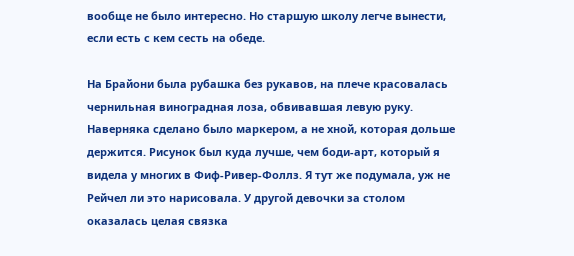вообще не было интересно. Но старшую школу легче вынести, если есть с кем сесть на обеде.

На Брайони была рубашка без рукавов, на плече красовалась чернильная виноградная лоза, обвивавшая левую руку. Наверняка сделано было маркером, а не хной, которая дольше держится. Рисунок был куда лучше, чем боди-арт, который я видела у многих в Фиф-Ривер-Фоллз. Я тут же подумала, уж не Рейчел ли это нарисовала. У другой девочки за столом оказалась целая связка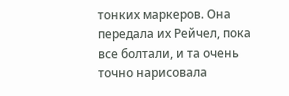тонких маркеров. Она передала их Рейчел, пока все болтали, и та очень точно нарисовала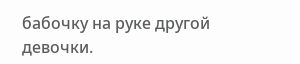бабочку на руке другой девочки.